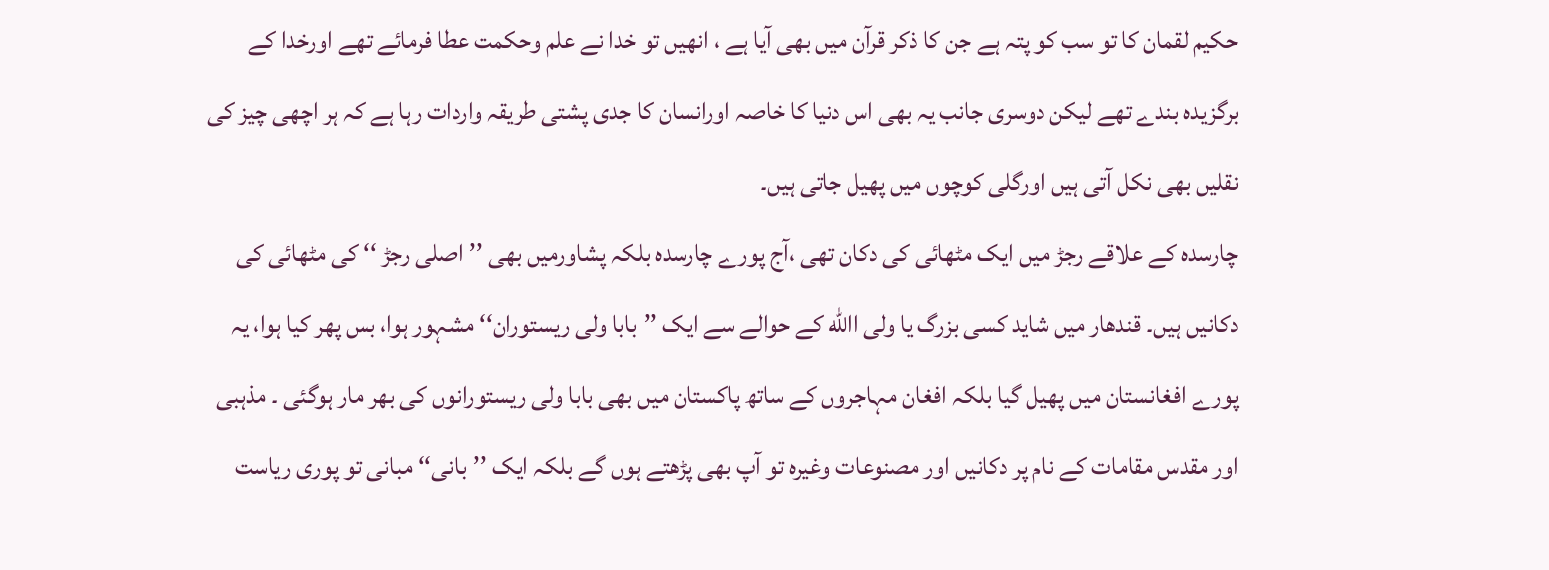حکیم لقمان کا تو سب کو پتہ ہے جن کا ذکر قرآن میں بھی آیا ہے ، انھیں تو خدا نے علم وحکمت عطا فرمائے تھے اورخدا کے برگزیدہ بندے تھے لیکن دوسری جانب یہ بھی اس دنیا کا خاصہ اورانسان کا جدی پشتی طریقہ واردات رہا ہے کہ ہر اچھی چیز کی نقلیں بھی نکل آتی ہیں اورگلی کوچوں میں پھیل جاتی ہیں۔
چارسدہ کے علاقے رجڑ میں ایک مٹھائی کی دکان تھی ،آج پورے چارسدہ بلکہ پشاورمیں بھی ’’اصلی رجڑ ‘‘ کی مٹھائی کی دکانیں ہیں۔ قندھار میں شاید کسی بزرگ یا ولی االله کے حوالے سے ایک ’’بابا ولی ریستوران‘‘ مشہور ہوا، بس پھر کیا ہوا، یہ پورے افغانستان میں پھیل گیا بلکہ افغان مہاجروں کے ساتھ پاکستان میں بھی بابا ولی ریستورانوں کی بھر مار ہوگئی ۔ مذہبی اور مقدس مقامات کے نام پر دکانیں اور مصنوعات وغیرہ تو آپ بھی پڑھتے ہوں گے بلکہ ایک ’’بانی‘‘ مبانی تو پوری ریاست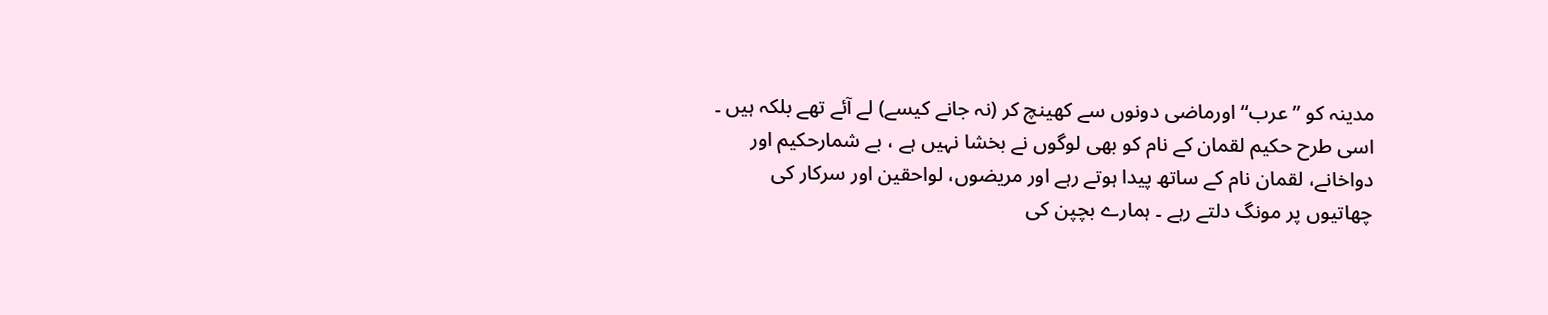مدینہ کو ’’عرب‘‘ اورماضی دونوں سے کھینچ کر (نہ جانے کیسے) لے آئے تھے بلکہ ہیں ۔
اسی طرح حکیم لقمان کے نام کو بھی لوگوں نے بخشا نہیں ہے ، بے شمارحکیم اور دواخانے، لقمان نام کے ساتھ پیدا ہوتے رہے اور مریضوں، لواحقین اور سرکار کی چھاتیوں پر مونگ دلتے رہے ۔ ہمارے بچپن کی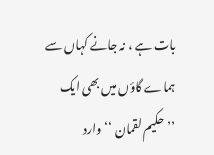بات ہے ، نہ جانے کہاں سے ہماے گاؤں میں بھی ایک ’’حکیم لقمان ‘‘ وارد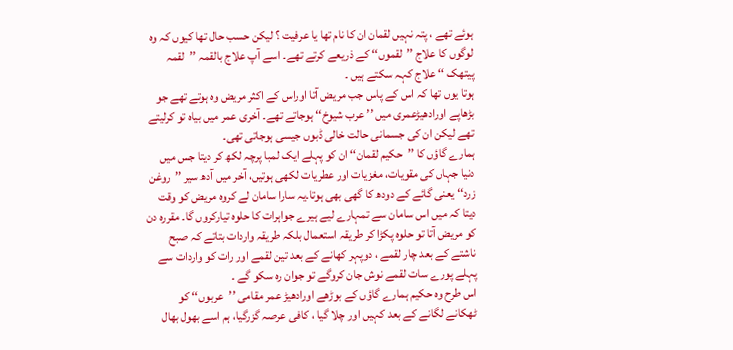ہوئے تھے ، پتہ نہیں لقمان ان کا نام تھا یا عرفیت ؟ لیکن حسب حال تھا کیوں کہ وہ لوگوں کا علاج ’’لقموں‘‘ کے ذریعے کرتے تھے۔ اسے آپ علاج بالقمہ ’’لقمہ پیتھک ‘‘ علاج کہہ سکتے ہیں ۔
ہوتا یوں تھا کہ اس کے پاس جب مریض آتا اوراس کے اکثر مریض وہ ہوتے تھے جو بڑھاپے اورادھیڑعمری میں ’’ عرب شیوخ‘‘ ہوجاتے تھے۔ آخری عمر میں بیاہ تو کرلیتے تھے لیکن ان کی جسمانی حالت خالی ڈبوں جیسی ہوجاتی تھی۔
ہمارے گاؤں کا ’’حکیم لقمان‘‘ ان کو پہلے ایک لمبا پرچہ لکھ کر دیتا جس میں دنیا جہاں کی مقویات، مغزیات اور عطریات لکھی ہوتیں، آخر میں آدھ سیر ’’روغن زرد‘‘ یعنی گائے کے دودھ کا گھی بھی ہوتا۔یہ سارا سامان لے کروہ مریض کو وقت دیتا کہ میں اس سامان سے تمہارے لیے ہیرے جواہرات کا حلوہ تیارکروں گا۔ مقررہ دن کو مریض آتا تو حلوہ پکڑا کر طریقہ استعمال بلکہ طریقہ واردات بتاتے کہ صبح ناشتے کے بعد چار لقمے ، دوپہر کھانے کے بعد تین لقمے اور رات کو واردات سے پہلے پورے سات لقمے نوش جان کروگے تو جوان رہ سکو گے ۔
اس طرح وہ حکیم ہمارے گاؤں کے بوڑھے اورادھیڑ عمر مقامی ’’عربوں‘‘ کو ٹھکانے لگانے کے بعد کہیں اور چلا گیا ، کافی عرصہ گزرگیا، ہم اسے بھول بھال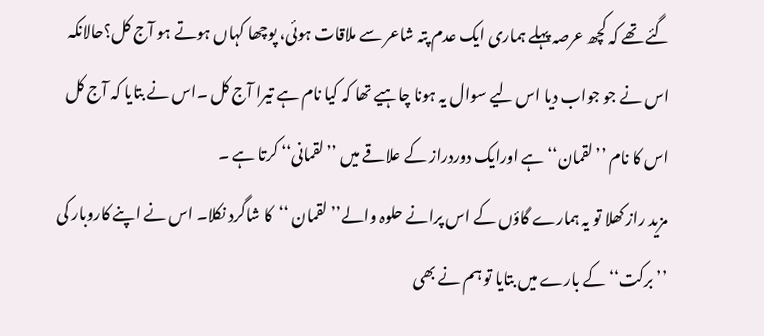گئے تھے کہ کچھ عرصہ پہلے ہماری ایک عدم پتہ شاعر سے ملاقات ہوئی، پوچھا کہاں ہوتے ہو آج کل؟حالانکہ اس نے جو جواب دیا اس لیے سوال یہ ہونا چاہیے تھا کہ کیا نام ہے تیرا آج کل ۔اس نے بتایا کہ آج کل اس کا نام ’’لقمان‘‘ ہے اورایک دوردراز کے علاقے میں ’’لقمانی‘‘ کرتا ہے ۔
مزید راز کھلا تو یہ ہمارے گاؤں کے اس پرانے حلوہ والے’’ لقمان ‘‘کا شاگرد نکلا۔ اس نے اپنے کاروبار کی ’’برکت‘‘ کے بارے میں بتایا تو ہم نے بھی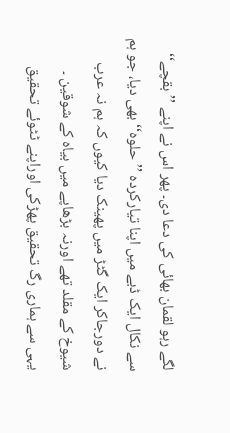لگے رہو لقمان بھائی کی دعا دی۔ پھر اس نے اپنے ’’بقچے‘‘ سے نکال ایک ڈبے میں اپنا تیارکردہ ’’حلوہ‘‘ بھی دیا، جو ہم نے دورجاکر ایک گٹڑ میں پھینک دیا کیوں کہ ہم نہ عرب شیوخ کے مقلد تھے اورنہ بڑھاپے میں بیاہ کے شوقین ۔
یہی سے ہماری رگ تحقیق پھڑکی اوراپنے ٹٹوئے تحقیق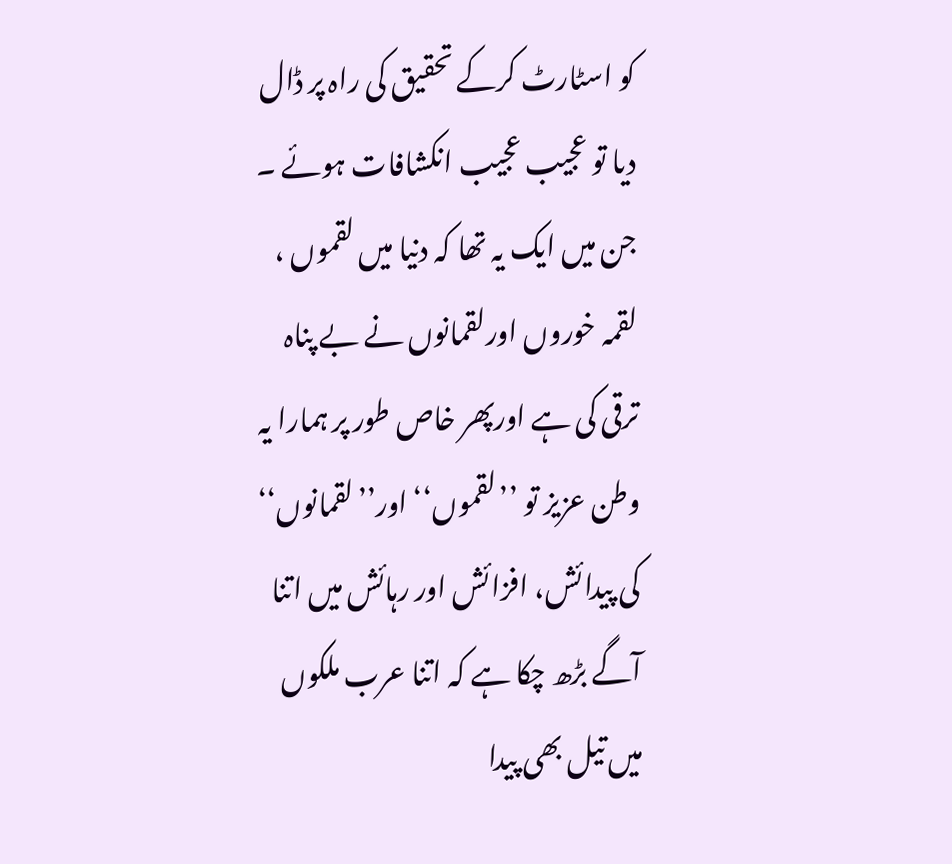کو اسٹارٹ کرکے تحقیق کی راہ پر ڈال دیا تو عجیب عجیب انکشافات ہوئے ۔ جن میں ایک یہ تھا کہ دنیا میں لقموں ، لقمہ خوروں اورلقمانوں نے بے پناہ ترقی کی ہے اورپھر خاص طور پر ہمارا یہ وطن عزیز تو ’’لقموں‘‘ اور’’لقمانوں‘‘ کی پیدائش، افزائش اور رہائش میں اتنا آگے بڑھ چکا ہے کہ اتنا عرب ملکوں میں تیل بھی پیدا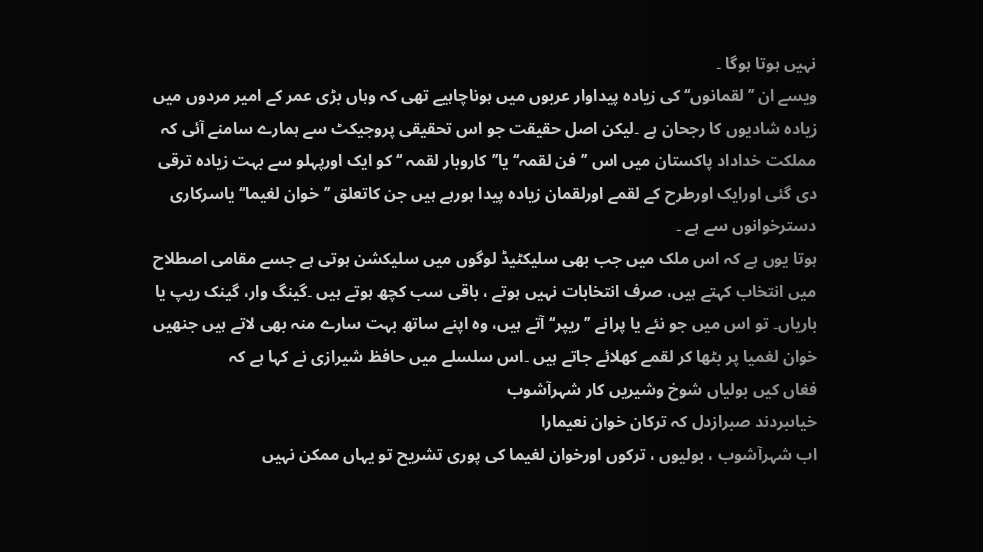نہیں ہوتا ہوگا ۔
ویسے ان ’’لقمانوں‘‘ کی زیادہ پیداوار عربوں میں ہوناچاہیے تھی کہ وہاں بڑی عمر کے امیر مردوں میں زیادہ شادیوں کا رجحان ہے ۔لیکن اصل حقیقت جو اس تحقیقی پروجیکٹ سے ہمارے سامنے آئی کہ مملکت خداداد پاکستان میں اس ’’فن لقمہ‘‘ یا’’کاروبار لقمہ ‘‘ کو ایک اورپہلو سے بہت زیادہ ترقی دی گئی اورایک اورطرح کے لقمے اورلقمان زیادہ پیدا ہورہے ہیں جن کاتعلق ’’خوان لغیما‘‘ یاسرکاری دسترخوانوں سے ہے ۔
ہوتا یوں ہے کہ اس ملک میں جب بھی سلیکٹیڈ لوگوں میں سلیکشن ہوتی ہے جسے مقامی اصطلاح میں انتخاب کہتے ہیں، صرف انتخابات نہیں ہوتے ، باقی سب کچھ ہوتے ہیں ۔گینگ وار، گینک ریپ یا باریاں۔ تو اس میں جو نئے یا پرانے ’’ریپر‘‘ آتے ہیں، وہ اپنے ساتھ بہت سارے منہ بھی لاتے ہیں جنھیں خوان لغمیا پر بٹھا کر لقمے کھلائے جاتے ہیں ۔اس سلسلے میں حافظ شیرازی نے کہا ہے کہ
فغاں کیں بولیاں شوخ وشیریں کار شہرآشوب
خیاںبردند صبرازدل کہ ترکان خوان نعیمارا
اب شہرآشوب ، بولیوں ، ترکوں اورخوان لغیما کی پوری تشریح تو یہاں ممکن نہیں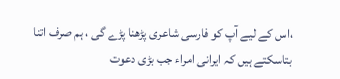،اس کے لیے آپ کو فارسی شاعری پڑھنا پڑے گی ، ہم صرف اتنا بتاسکتے ہیں کہ ایرانی امراء جب بڑی دعوت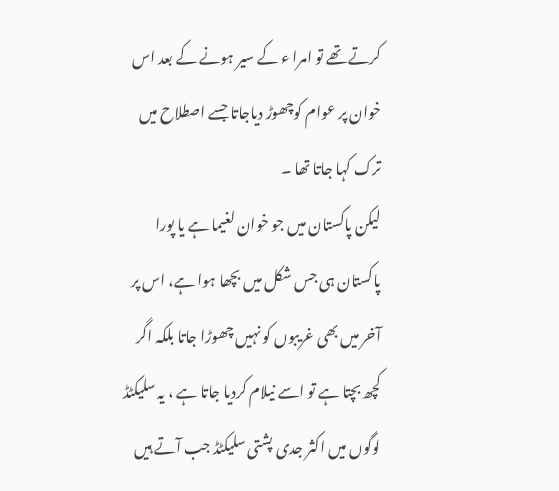کرتے تھے تو امرا ء کے سیر ہونے کے بعد اس خوان پر عوام کوچھوڑ دیاجاتا جسے اصطلاح میں ترک کہا جاتا تھا ۔
لیکن پاکستان میں جو خوان لغیما ہے یا پورا پاکستان ہی جس شکل میں بچھا ہوا ہے، اس پر آخر میں بھی غریبوں کو نہیں چھوڑا جاتا بلکہ اگر کچھ بچتا ہے تو اسے نیلام کردیا جاتا ہے ، یہ سلیکٹڈ لوگوں میں اکثر جدی پشتی سلیکٹڈ جب آتے ہیں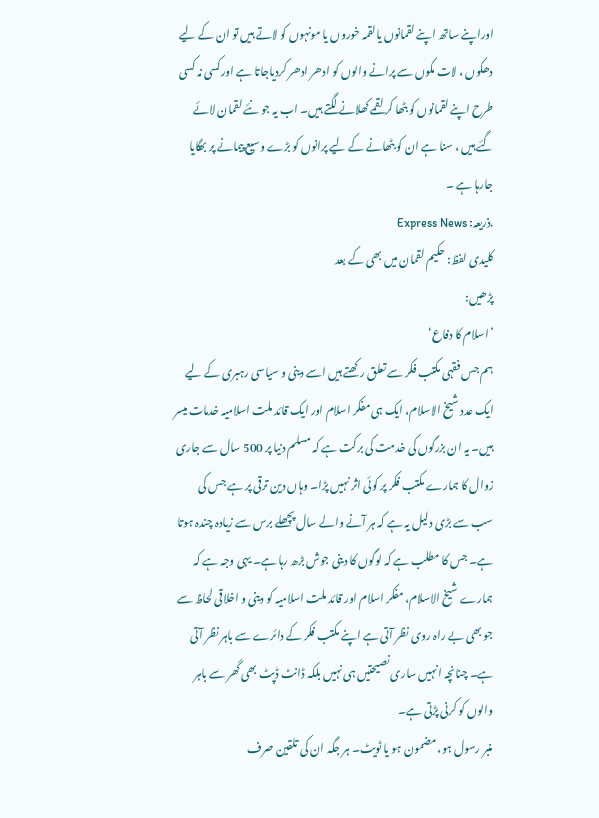اوراپنے ساتھ اپنے لقمانوں یالقمہ خوروں یا مونہوں کو لاتے ہیں تو ان کے لیے دھکوں ، لات مکوں سے پرانے والوں کو ادھر ادھر کردیاجاتا ہے اورکسی نہ کسی طرح اپنے لقمانوں کو بٹھا کر لقمے کھلانے لگتے ہیں۔ اب یہ جو نئے لقمان لائے گئے ہیں ، سنا ہے ان کو بٹھانے کے لیے پرانوں کو بڑے وسیع پیمانے پر بھگایا جارہا ہے ۔
.ذریعہ: Express News
کلیدی لفظ: حکیم لقمان میں بھی کے بعد
پڑھیں:
’اسلام کا دفاع‘
ہم جس فقہی مکتب فکر سے تعلق رکھتے ہیں اسے دینی و سیاسی رہبری کے لیے ایک عدد شیخ الاسلام، ایک ہی مفکر اسلام اور ایک قائد ملت اسلامیہ خدمات میسر ہیں۔ یہ ان بزرگوں کی خدمت کی برکت ہے کہ مسلم دنیا پر 500 سال سے جاری زوال کا ہمارے مکتب فکر پر کوئی اثر نہیں پڑا۔ وہاں دین ترقی پر ہے جس کی سب سے بڑی دلیل یہ ہے کہ ہر آنے والے سال پچھلے برس سے زیادہ چندہ ہوتا ہے۔ جس کا مطلب ہے کہ لوگوں کا دینی جوش بڑھ رہا ہے۔ یہی وجہ ہے کہ ہمارے شیخ الاسلام، مفکر اسلام اور قائد ملت اسلامیہ کو دینی و اخلاقی لحاظ سے جو بھی بے راہ روی نظر آتی ہے اپنے مکتب فکر کے دائرے سے باہر نظر آتی ہے۔ چنانچہ انہیں ساری نصیحتیں ہی نہیں بلکہ ڈانٹ ڈپٹ بھی گھر سے باہر والوں کو کرنی پڑتی ہے۔
منبر رسول ہو، مضمون ہو یا ٹویٹ۔ ہر جگہ ان کی تلقین صرف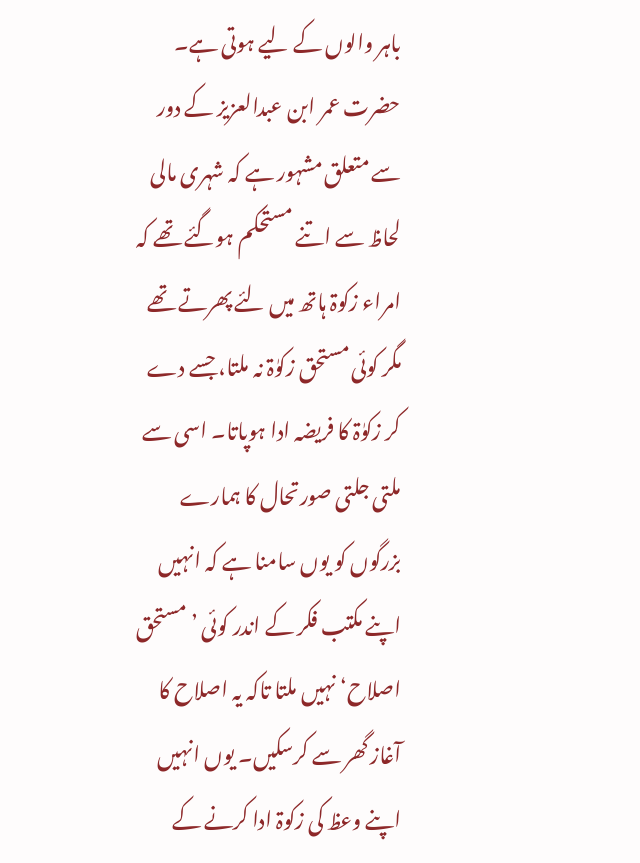باہر والوں کے لیے ہوتی ہے۔ حضرت عمر ابن عبدالعزیز کے دور سے متعلق مشہور ہے کہ شہری مالی لحاظ سے اتنے مستحکم ہوگئے تھے کہ امراء زکوۃ ہاتھ میں لئے پھرتے تھے مگر کوئی مستحق زکوٰۃ نہ ملتا، جسے دے کر زکوٰۃ کا فریضہ ادا ہوپاتا۔ اسی سے ملتی جلتی صورتحال کا ہمارے بزرگوں کو یوں سامنا ہے کہ انہیں اپنے مکتب فکر کے اندر کوئی ’مستحق اصلاح‘ نہیں ملتا تاکہ یہ اصلاح کا آغاز گھر سے کرسکیں۔ یوں انہیں اپنے وعظ کی زکوۃ ادا کرنے کے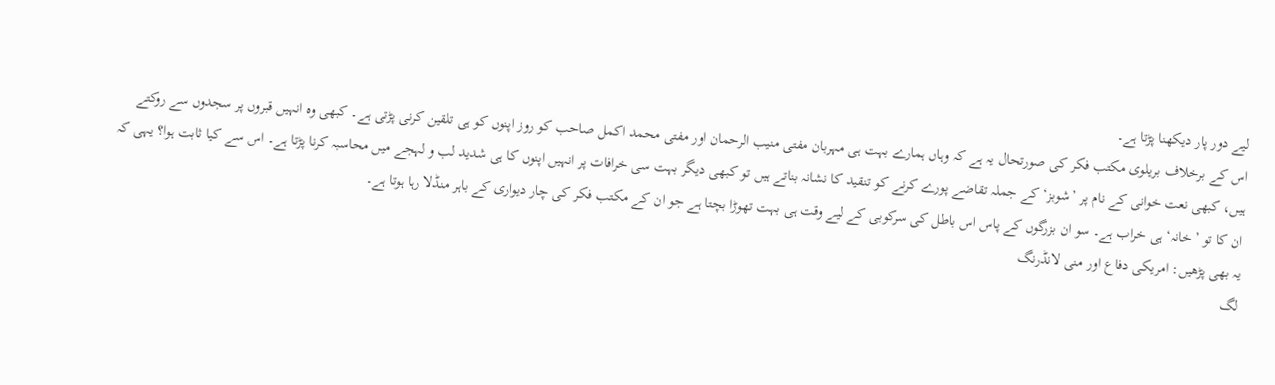لیے دور پار دیکھنا پڑتا ہے۔
اس کے برخلاف بریلوی مکتب فکر کی صورتحال یہ ہے کہ وہاں ہمارے بہت ہی مہربان مفتی منیب الرحمان اور مفتی محمد اکمل صاحب کو روز اپنوں کو ہی تلقین کرنی پڑتی ہے۔ کبھی وہ انہیں قبروں پر سجدوں سے روکتے ہیں، کبھی نعت خوانی کے نام پر ’شوبز‘ کے جملہ تقاضے پورے کرنے کو تنقید کا نشانہ بناتے ہیں تو کبھی دیگر بہت سی خرافات پر انہیں اپنوں کا ہی شدید لب و لہجے میں محاسبہ کرنا پڑتا ہے۔ اس سے کیا ثابت ہوا؟ یہی کہ ان کا تو ’خانہ‘ ہی خراب ہے۔ سو ان بزرگوں کے پاس اس باطل کی سرکوبی کے لیے وقت ہی بہت تھوڑا بچتا ہے جو ان کے مکتب فکر کی چار دیواری کے باہر منڈلا رہا ہوتا ہے۔
یہ بھی پڑھیں: امریکی دفاع اور منی لانڈرنگ
لگ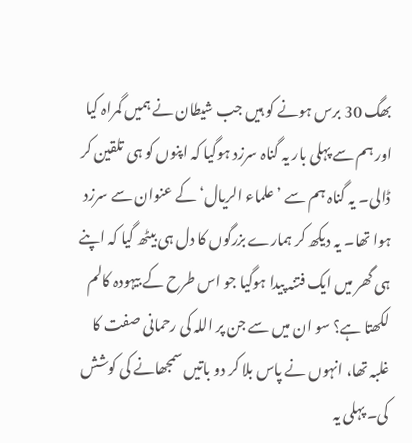بھگ 30 برس ہونے کو ہیں جب شیطان نے ہمیں گمراہ کیا اور ہم سے پہلی بار یہ گناہ سرزد ہوگیا کہ اپنوں کو ہی تلقین کر ڈالی۔ یہ گناہ ہم سے ’علماء الریال‘ کے عنوان سے سرزد ہوا تھا۔ یہ دیکھ کر ہمارے بزرگوں کا دل ہی بیٹھ گیا کہ اپنے ہی گھر میں ایک فتنہ پیدا ہوگیا جو اس طرح کے بیہودہ کالم لکھتا ہے؟ سو ان میں سے جن پر اللہ کی رحمانی صفت کا غلبہ تھا، انہوں نے پاس بلا کر دو باتیں سمجھانے کی کوشش کی۔ پہلی یہ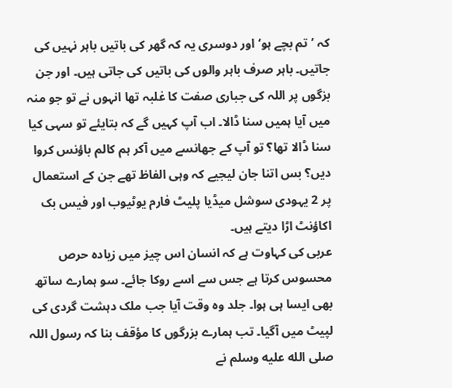کہ ’تم بچے ہو‘ اور دوسری یہ کہ گھر کی باتیں باہر نہیں کی جاتیں۔ باہر صرف باہر والوں کی باتیں کی جاتی ہیں۔ اور جن بزگوں پر اللہ کی جباری صفت کا غلبہ تھا انہوں نے تو جو منہ میں آیا ہمیں سنا ڈالا۔ اب آپ کہیں گے کہ بتایئے تو سہی کیا سنا ڈالا تھا؟ تو آپ کے جھانسے میں آکر ہم کالم باؤنس کروا دیں؟ بس اتنا جان لیجیے کہ وہی الفاظ تھے جن کے استعمال پر 2 یہودی سوشل میڈیا پلیٹ فارم یوٹیوب اور فیس بک اکاؤنٹ اڑا دیتے ہیں۔
عربی کی کہاوت ہے کہ انسان اس چیز میں زیادہ حرص محسوس کرتا ہے جس سے اسے روکا جائے۔ سو ہمارے ساتھ بھی ایسا ہی ہوا۔ جلد وہ وقت آیا جب ملک دہشت گردی کی لپیٹ میں آگیا۔ تب ہمارے بزرگوں کا مؤقف بنا کہ رسول اللہ صلى الله عليه وسلم نے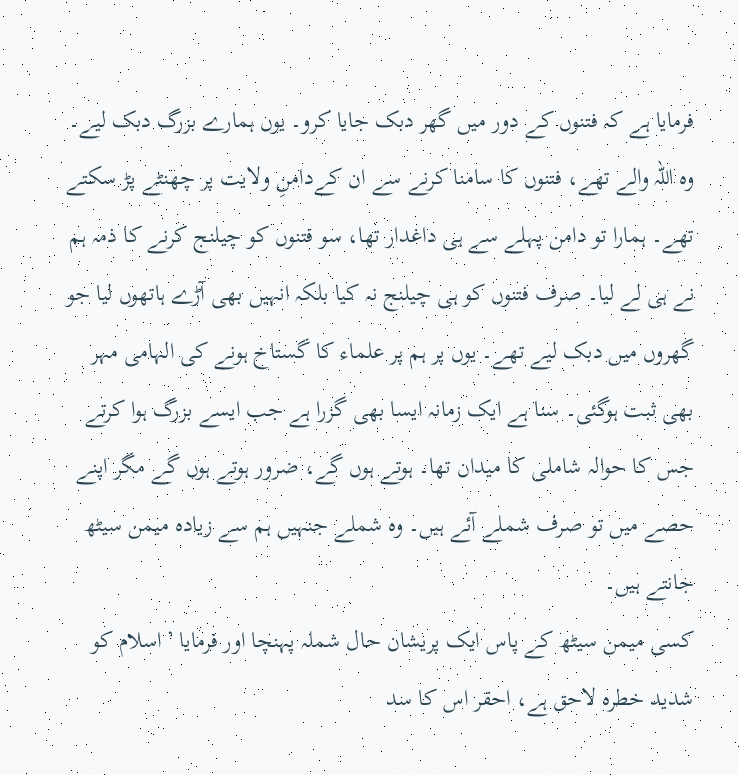فرمایا ہے کہ فتنوں کے دور میں گھر دبک جایا کرو۔ یوں ہمارے بزرگ دبک لیے۔ وہ اللہ والے تھے، فتنوں کا سامنا کرنے سے ان کےدامنِ ولایت پر چھنٹے پڑ سکتے تھے۔ ہمارا تو دامن پہلے سے ہی داغدار تھا، سو فتنوں کو چیلنج کرنے کا ذمہ ہم نے ہی لے لیا۔ صرف فتنوں کو ہی چیلنج نہ کیا بلکہ انہیں بھی آڑے ہاتھوں لیا جو گھروں میں دبک لیے تھے۔ یوں پر ہم پر علماء کا گستاخ ہونے کی الہامی مہر بھی ثبت ہوگئی۔ سنا ہے ایک زمانہ ایسا بھی گزرا ہے جب ایسے بزرگ ہوا کرتے جس کا حوالہ شاملی کا میدان تھا۔ ہوتے ہوں گے، ضرور ہوتے ہوں گے مگر اپنے حصے میں تو صرف شملے آئے ہیں۔ وہ شملے جنہیں ہم سے زیادہ میمن سیٹھ جانتے ہیں۔
کسی میمن سیٹھ کے پاس ایک پریشان حال شملہ پہنچا اور فرمایا ’اسلام کو شدید خطرہ لاحق ہے، احقر اس کا سد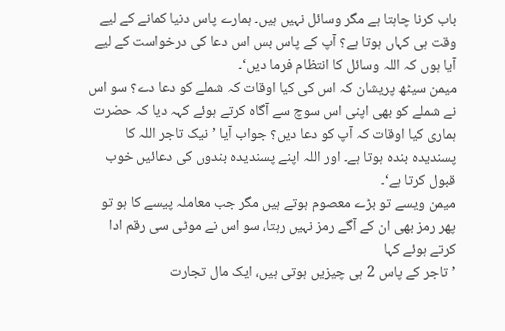باب کرنا چاہتا ہے مگر وسائل نہیں ہیں۔ ہمارے پاس دنیا کمانے کے لیے وقت ہی کہاں ہوتا ہے؟ آپ کے پاس بس اس دعا کی درخواست کے لیے آیا ہوں کہ اللہ وسائل کا انتظام فرما دیں‘۔
میمن سیٹھ پریشان کہ اس کی کیا اوقات کہ شملے کو دعا دے؟ سو اس نے شملے کو بھی اپنی اس سوچ سے آگاہ کرتے ہوئے کہہ دیا کہ حضرت ہماری کیا اوقات کہ آپ کو دعا دیں؟ جواب آیا ’نیک تاجر اللہ کا پسندیدہ بندہ ہوتا ہے۔ اور اللہ اپنے پسندیدہ بندوں کی دعائیں خوب قبول کرتا ہے‘۔
میمن ویسے تو بڑے معصوم ہوتے ہیں مگر جب معاملہ پیسے کا ہو تو پھر رمز بھی ان کے آگے رمز نہیں رہتا، سو اس نے موٹی سی رقم ادا کرتے ہوئے کہا
’تاجر کے پاس 2 ہی چیزیں ہوتی ہیں، ایک مال تجارت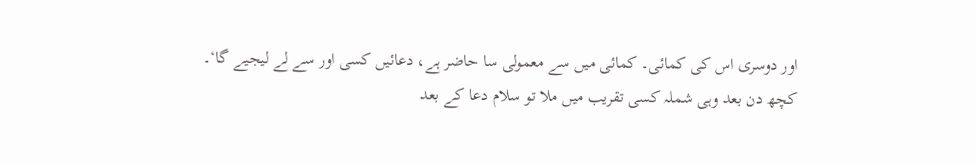اور دوسری اس کی کمائی۔ کمائی میں سے معمولی سا حاضر ہے، دعائیں کسی اور سے لے لیجیے گا‘۔
کچھ دن بعد وہی شملہ کسی تقریب میں ملا تو سلام دعا کے بعد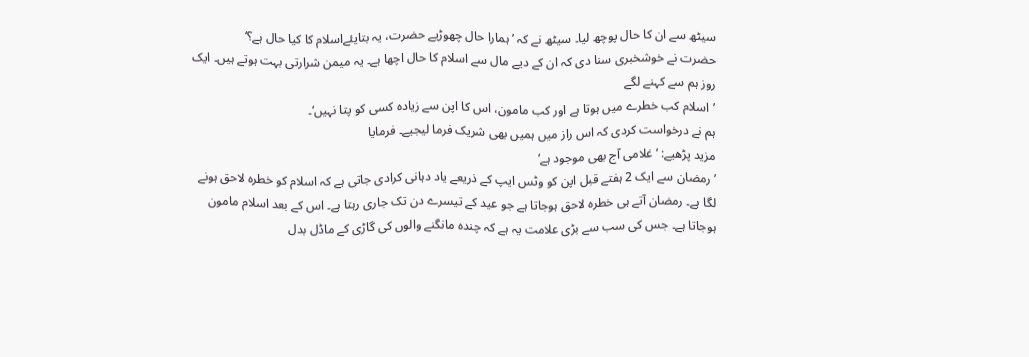سیٹھ سے ان کا حال پوچھ لیا۔ سیٹھ نے کہ ’ہمارا حال چھوڑیے حضرت، یہ بتایئےاسلام کا کیا حال ہے؟‘
حضرت نے خوشخبری سنا دی کہ ان کے دیے مال سے اسلام کا حال اچھا ہے۔ یہ میمن شرارتی بہت ہوتے ہیں۔ ایک روز ہم سے کہنے لگے
’اسلام کب خطرے میں ہوتا ہے اور کب مامون، اس کا اپن سے زیادہ کسی کو پتا نہیں‘۔
ہم نے درخواست کردی کہ اس راز میں ہمیں بھی شریک فرما لیجیے۔ فرمایا
مزید پڑھیے: ’غلامی آج بھی موجود ہے‘
’رمضان سے ایک 2 ہفتے قبل اپن کو وٹس ایپ کے ذریعے یاد دہانی کرادی جاتی ہے کہ اسلام کو خطرہ لاحق ہونے لگا ہے۔ رمضان آتے ہی خطرہ لاحق ہوجاتا ہے جو عید کے تیسرے دن تک جاری رہتا ہے۔ اس کے بعد اسلام مامون ہوجاتا ہے۔ جس کی سب سے بڑی علامت یہ ہے کہ چندہ مانگنے والوں کی گاڑی کے ماڈل بدل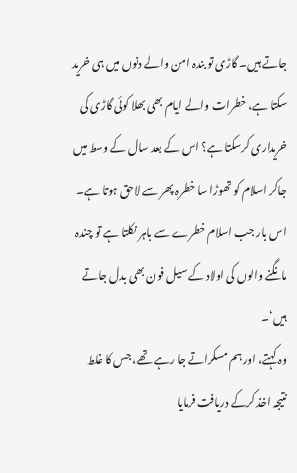جاتے ہیں۔ گاڑی تو بندہ امن والے دنوں میں ہی خرید سکتا ہے، خطرات والے ایام بھی بھلا کوئی گاڑی کی خریداری کرسکتا ہے؟ اس کے بعد سال کے وسط میں جاکر اسلام کو تھوڑا سا خطرہ پھر سے لاحق ہوتا ہے۔ اس بار جب اسلام خطرے سے باہر نکلتا ہے تو چندہ مانگنے والوں کی اولاد کے سیل فون بھی بدل جاتے ہیں‘۔
وہ کہتے، اور ہم مسکراتے جا رہے تھے، جس کا غلط نتیجہ اخذ کرکے دریافت فرمایا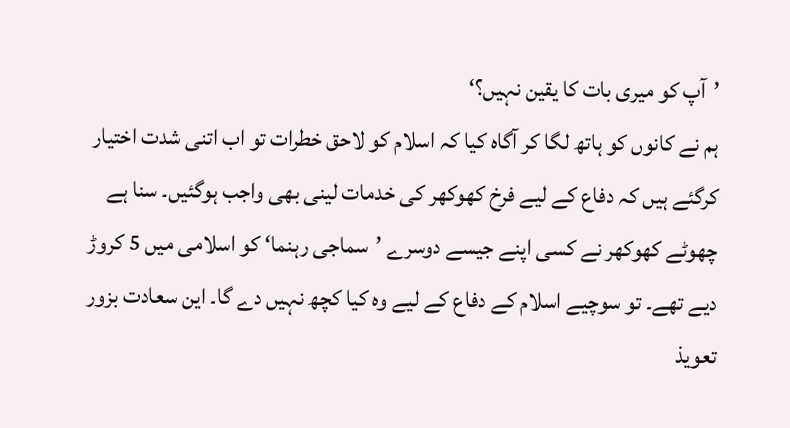’آپ کو میری بات کا یقین نہیں؟‘
ہم نے کانوں کو ہاتھ لگا کر آگاہ کیا کہ اسلام کو لاحق خطرات تو اب اتنی شدت اختیار کرگئے ہیں کہ دفاع کے لیے فرخ کھوکھر کی خدمات لینی بھی واجب ہوگئیں۔ سنا ہے چھوٹے کھوکھر نے کسی اپنے جیسے دوسرے ’سماجی رہنما‘ کو اسلامی میں 5 کروڑ دیے تھے۔ تو سوچیے اسلام کے دفاع کے لیے وہ کیا کچھ نہیں دے گا۔ این سعادت بزور تعویذ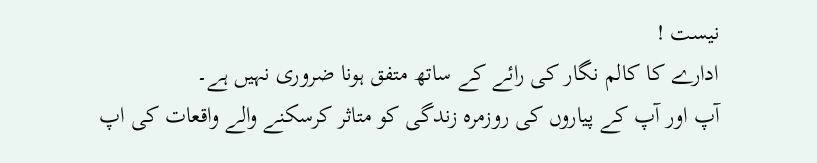نیست !
ادارے کا کالم نگار کی رائے کے ساتھ متفق ہونا ضروری نہیں ہے۔
آپ اور آپ کے پیاروں کی روزمرہ زندگی کو متاثر کرسکنے والے واقعات کی اپ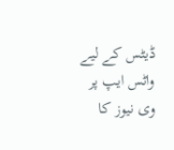ڈیٹس کے لیے واٹس ایپ پر وی نیوز کا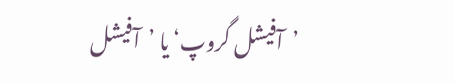’آفیشل گروپ‘ یا ’آفیشل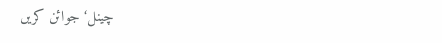چینل‘ جوائن کریں